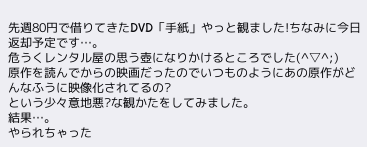先週80円で借りてきたDVD「手紙」やっと観ました!ちなみに今日返却予定です…。
危うくレンタル屋の思う壺になりかけるところでした(^▽^;)
原作を読んでからの映画だったのでいつものようにあの原作がどんなふうに映像化されてるの?
という少々意地悪?な観かたをしてみました。
結果…。
やられちゃった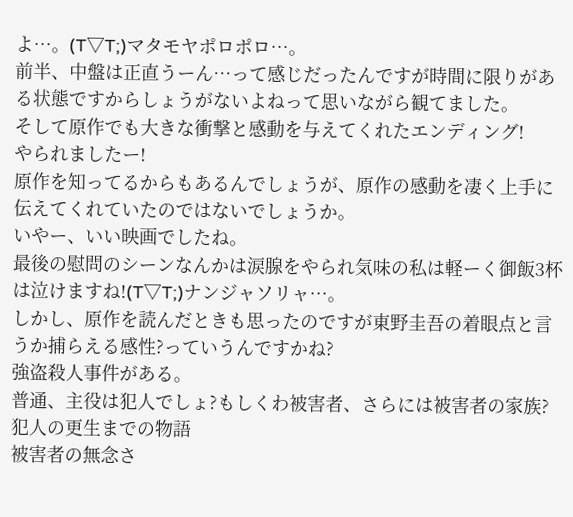よ…。(T▽T;)マタモヤポロポロ…。
前半、中盤は正直うーん…って感じだったんですが時間に限りがある状態ですからしょうがないよねって思いながら観てました。
そして原作でも大きな衝撃と感動を与えてくれたエンディング!
やられましたー!
原作を知ってるからもあるんでしょうが、原作の感動を凄く上手に伝えてくれていたのではないでしょうか。
いやー、いい映画でしたね。
最後の慰問のシーンなんかは涙腺をやられ気味の私は軽ーく御飯3杯は泣けますね!(T▽T;)ナンジャソリャ…。
しかし、原作を読んだときも思ったのですが東野圭吾の着眼点と言うか捕らえる感性?っていうんですかね?
強盗殺人事件がある。
普通、主役は犯人でしょ?もしくわ被害者、さらには被害者の家族?
犯人の更生までの物語
被害者の無念さ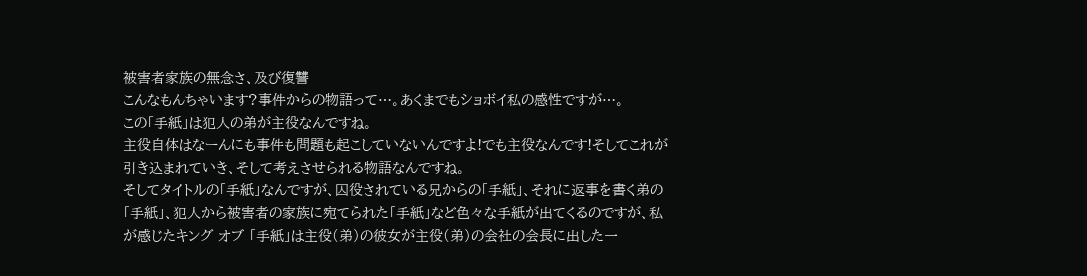被害者家族の無念さ、及び復讐
こんなもんちゃいます?事件からの物語って…。あくまでもショボイ私の感性ですが…。
この「手紙」は犯人の弟が主役なんですね。
主役自体はなーんにも事件も問題も起こしていないんですよ!でも主役なんです!そしてこれが引き込まれていき、そして考えさせられる物語なんですね。
そしてタイトルの「手紙」なんですが、囚役されている兄からの「手紙」、それに返事を書く弟の「手紙」、犯人から被害者の家族に宛てられた「手紙」など色々な手紙が出てくるのですが、私が感じたキング オブ 「手紙」は主役(弟)の彼女が主役(弟)の会社の会長に出した一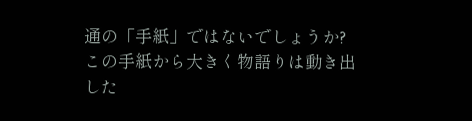通の「手紙」ではないでしょうか?
この手紙から大きく物語りは動き出した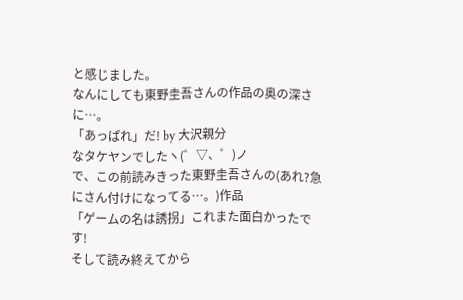と感じました。
なんにしても東野圭吾さんの作品の奥の深さに…。
「あっぱれ」だ! by 大沢親分
なタケヤンでしたヽ(゜▽、゜)ノ
で、この前読みきった東野圭吾さんの(あれ?急にさん付けになってる…。)作品
「ゲームの名は誘拐」これまた面白かったです!
そして読み終えてから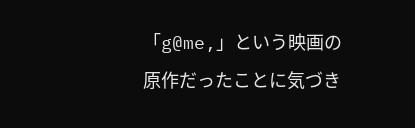「g@me,」という映画の原作だったことに気づき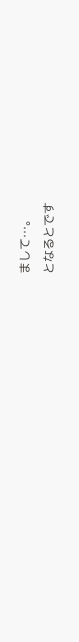まして…。
となるとです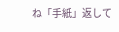ね「手紙」返して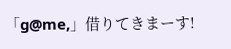「g@me,」借りてきまーす!